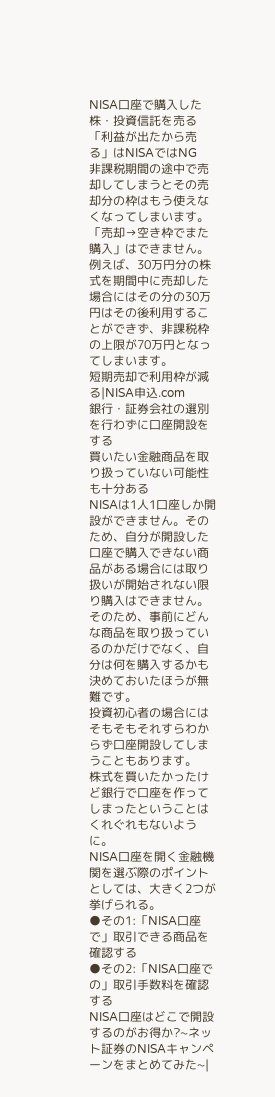NISA口座で購入した株・投資信託を売る
「利益が出たから売る」はNISAではNG
非課税期間の途中で売却してしまうとその売却分の枠はもう使えなくなってしまいます。
「売却→空き枠でまた購入」はできません。
例えば、30万円分の株式を期間中に売却した場合にはその分の30万円はその後利用することができず、非課税枠の上限が70万円となってしまいます。
短期売却で利用枠が減る|NISA申込.com
銀行・証券会社の選別を行わずに口座開設をする
買いたい金融商品を取り扱っていない可能性も十分ある
NISAは1人1口座しか開設ができません。そのため、自分が開設した口座で購入できない商品がある場合には取り扱いが開始されない限り購入はできません。
そのため、事前にどんな商品を取り扱っているのかだけでなく、自分は何を購入するかも決めておいたほうが無難です。
投資初心者の場合にはそもそもそれすらわからず口座開設してしまうこともあります。
株式を買いたかったけど銀行で口座を作ってしまったということはくれぐれもないように。
NISA口座を開く金融機関を選ぶ際のポイントとしては、大きく2つが挙げられる。
●その1:「NISA口座で」取引できる商品を確認する
●その2:「NISA口座での」取引手数料を確認する
NISA口座はどこで開設するのがお得か?~ネット証券のNISAキャンペーンをまとめてみた~|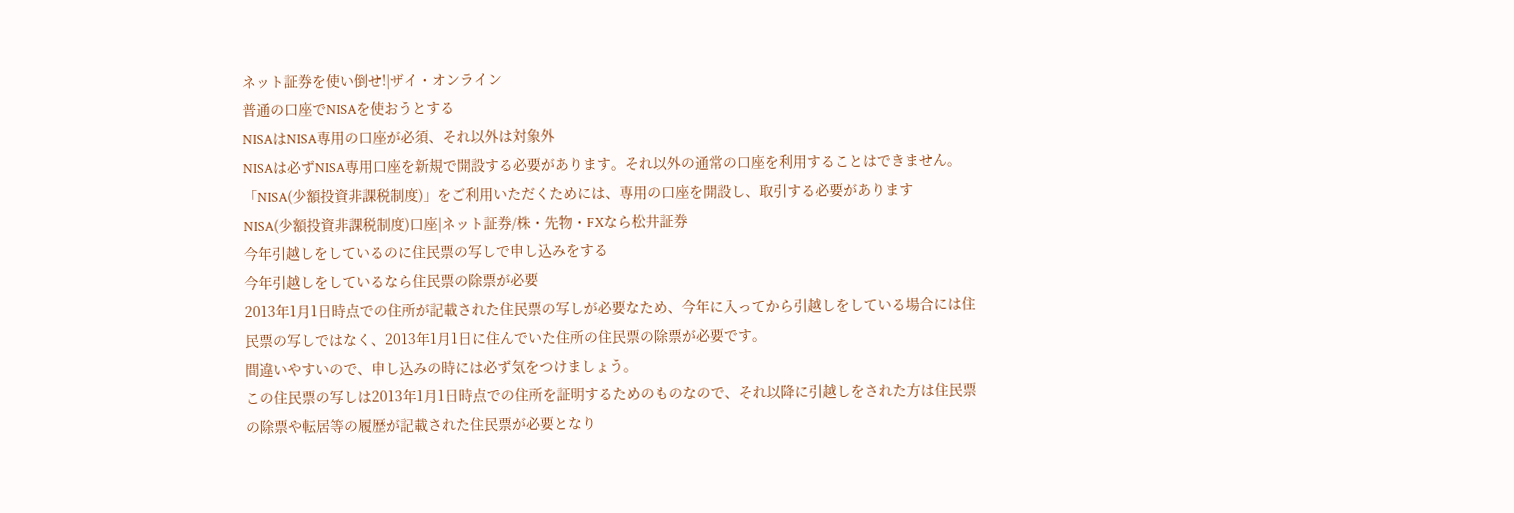ネット証券を使い倒せ!|ザイ・オンライン
普通の口座でNISAを使おうとする
NISAはNISA専用の口座が必須、それ以外は対象外
NISAは必ずNISA専用口座を新規で開設する必要があります。それ以外の通常の口座を利用することはできません。
「NISA(少額投資非課税制度)」をご利用いただくためには、専用の口座を開設し、取引する必要があります
NISA(少額投資非課税制度)口座|ネット証券/株・先物・FXなら松井証券
今年引越しをしているのに住民票の写しで申し込みをする
今年引越しをしているなら住民票の除票が必要
2013年1月1日時点での住所が記載された住民票の写しが必要なため、今年に入ってから引越しをしている場合には住民票の写しではなく、2013年1月1日に住んでいた住所の住民票の除票が必要です。
間違いやすいので、申し込みの時には必ず気をつけましょう。
この住民票の写しは2013年1月1日時点での住所を証明するためのものなので、それ以降に引越しをされた方は住民票の除票や転居等の履歴が記載された住民票が必要となり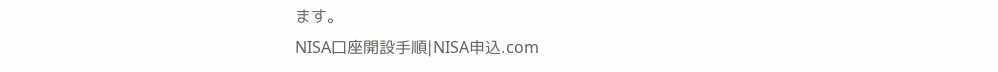ます。
NISA口座開設手順|NISA申込.com